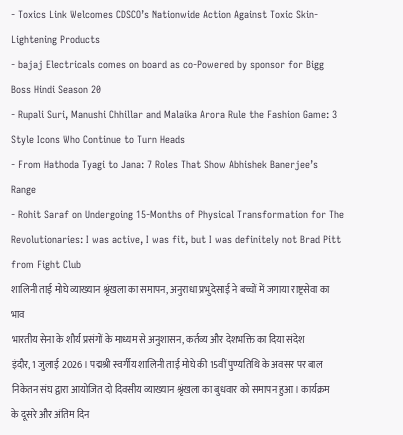- Toxics Link Welcomes CDSCO’s Nationwide Action Against Toxic Skin-Lightening Products
- bajaj Electricals comes on board as co-Powered by sponsor for Bigg Boss Hindi Season 20
- Rupali Suri, Manushi Chhillar and Malaika Arora Rule the Fashion Game: 3 Style Icons Who Continue to Turn Heads
- From Hathoda Tyagi to Jana: 7 Roles That Show Abhishek Banerjee’s Range
- Rohit Saraf on Undergoing 15-Months of Physical Transformation for The Revolutionaries: I was active, I was fit, but I was definitely not Brad Pitt from Fight Club
शालिनी ताई मोघे व्याख्यान श्रृंखला का समापन, अनुराधा प्रभुदेसाई ने बच्चों में जगाया राष्ट्रसेवा का भाव
भारतीय सेना के शौर्य प्रसंगों के माध्यम से अनुशासन, कर्तव्य और देशभक्ति का दिया संदेश
इंदौर, 1 जुलाई 2026। पद्मश्री स्वर्गीय शालिनी ताई मोघे की 15वीं पुण्यतिथि के अवसर पर बाल निकेतन संघ द्वारा आयोजित दो दिवसीय व्याख्यान श्रृंखला का बुधवार को समापन हुआ। कार्यक्रम के दूसरे और अंतिम दिन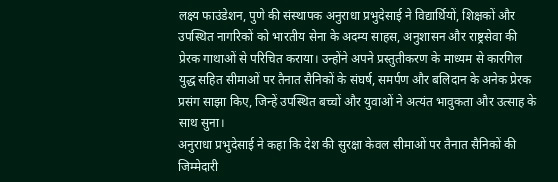लक्ष्य फाउंडेशन, पुणे की संस्थापक अनुराधा प्रभुदेसाई ने विद्यार्थियों, शिक्षकों और उपस्थित नागरिकों को भारतीय सेना के अदम्य साहस, अनुशासन और राष्ट्रसेवा की प्रेरक गाथाओं से परिचित कराया। उन्होंने अपने प्रस्तुतीकरण के माध्यम से कारगिल युद्ध सहित सीमाओं पर तैनात सैनिकों के संघर्ष, समर्पण और बलिदान के अनेक प्रेरक प्रसंग साझा किए, जिन्हें उपस्थित बच्चों और युवाओं ने अत्यंत भावुकता और उत्साह के साथ सुना।
अनुराधा प्रभुदेसाई ने कहा कि देश की सुरक्षा केवल सीमाओं पर तैनात सैनिकों की जिम्मेदारी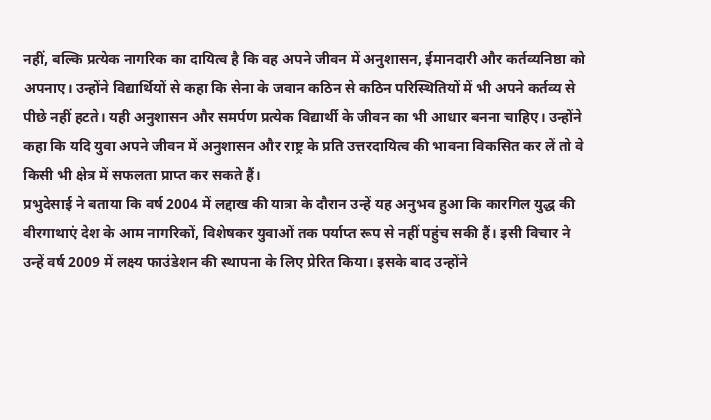नहीं, बल्कि प्रत्येक नागरिक का दायित्व है कि वह अपने जीवन में अनुशासन, ईमानदारी और कर्तव्यनिष्ठा को अपनाए। उन्होंने विद्यार्थियों से कहा कि सेना के जवान कठिन से कठिन परिस्थितियों में भी अपने कर्तव्य से पीछे नहीं हटते। यही अनुशासन और समर्पण प्रत्येक विद्यार्थी के जीवन का भी आधार बनना चाहिए। उन्होंने कहा कि यदि युवा अपने जीवन में अनुशासन और राष्ट्र के प्रति उत्तरदायित्व की भावना विकसित कर लें तो वे किसी भी क्षेत्र में सफलता प्राप्त कर सकते हैं।
प्रभुदेसाई ने बताया कि वर्ष 2004 में लद्दाख की यात्रा के दौरान उन्हें यह अनुभव हुआ कि कारगिल युद्ध की वीरगाथाएं देश के आम नागरिकों, विशेषकर युवाओं तक पर्याप्त रूप से नहीं पहुंच सकी हैं। इसी विचार ने उन्हें वर्ष 2009 में लक्ष्य फाउंडेशन की स्थापना के लिए प्रेरित किया। इसके बाद उन्होंने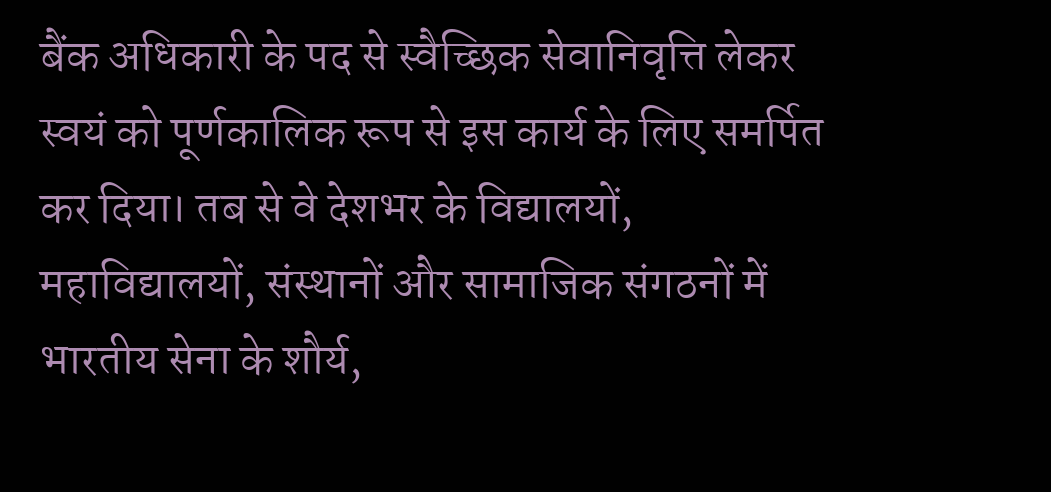बैंक अधिकारी के पद से स्वैच्छिक सेवानिवृत्ति लेकर स्वयं को पूर्णकालिक रूप से इस कार्य के लिए समर्पित कर दिया। तब से वे देशभर के विद्यालयों, महाविद्यालयों, संस्थानों और सामाजिक संगठनों में भारतीय सेना के शौर्य,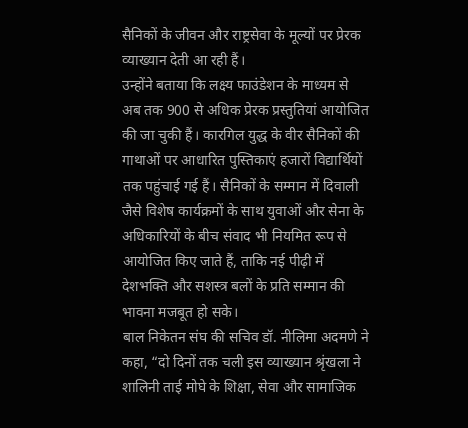सैनिकों के जीवन और राष्ट्रसेवा के मूल्यों पर प्रेरक व्याख्यान देती आ रही हैं।
उन्होंने बताया कि लक्ष्य फाउंडेशन के माध्यम से अब तक 900 से अधिक प्रेरक प्रस्तुतियां आयोजित की जा चुकी हैं। कारगिल युद्ध के वीर सैनिकों की गाथाओं पर आधारित पुस्तिकाएं हजारों विद्यार्थियों तक पहुंचाई गई हैं। सैनिकों के सम्मान में दिवाली जैसे विशेष कार्यक्रमों के साथ युवाओं और सेना के अधिकारियों के बीच संवाद भी नियमित रूप से आयोजित किए जाते हैं, ताकि नई पीढ़ी में देशभक्ति और सशस्त्र बलों के प्रति सम्मान की भावना मजबूत हो सके।
बाल निकेतन संघ की सचिव डॉ. नीलिमा अदमणे ने कहा, “दो दिनों तक चली इस व्याख्यान श्रृंखला ने शालिनी ताई मोघे के शिक्षा, सेवा और सामाजिक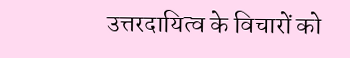उत्तरदायित्व के विचारों को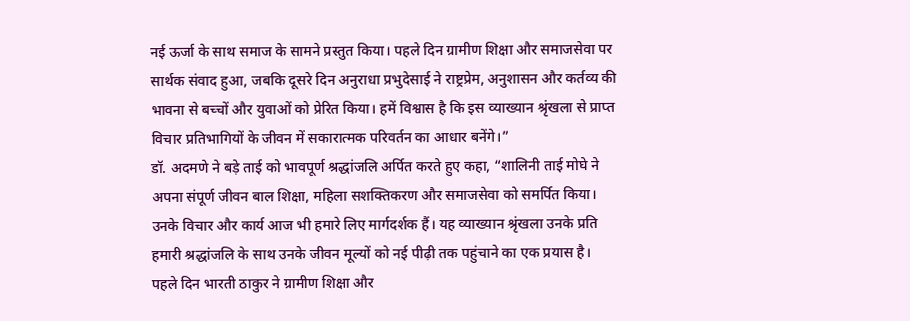नई ऊर्जा के साथ समाज के सामने प्रस्तुत किया। पहले दिन ग्रामीण शिक्षा और समाजसेवा पर सार्थक संवाद हुआ, जबकि दूसरे दिन अनुराधा प्रभुदेसाई ने राष्ट्रप्रेम, अनुशासन और कर्तव्य की भावना से बच्चों और युवाओं को प्रेरित किया। हमें विश्वास है कि इस व्याख्यान श्रृंखला से प्राप्त विचार प्रतिभागियों के जीवन में सकारात्मक परिवर्तन का आधार बनेंगे।”
डॉ. अदमणे ने बड़े ताई को भावपूर्ण श्रद्धांजलि अर्पित करते हुए कहा, “शालिनी ताई मोघे ने अपना संपूर्ण जीवन बाल शिक्षा, महिला सशक्तिकरण और समाजसेवा को समर्पित किया। उनके विचार और कार्य आज भी हमारे लिए मार्गदर्शक हैं। यह व्याख्यान श्रृंखला उनके प्रति हमारी श्रद्धांजलि के साथ उनके जीवन मूल्यों को नई पीढ़ी तक पहुंचाने का एक प्रयास है। पहले दिन भारती ठाकुर ने ग्रामीण शिक्षा और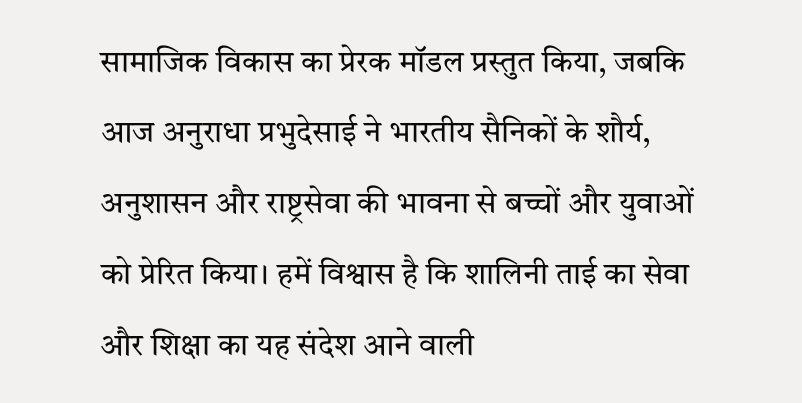सामाजिक विकास का प्रेरक मॉडल प्रस्तुत किया, जबकि आज अनुराधा प्रभुदेसाई ने भारतीय सैनिकों के शौर्य, अनुशासन और राष्ट्रसेवा की भावना से बच्चों और युवाओं को प्रेरित किया। हमें विश्वास है कि शालिनी ताई का सेवा और शिक्षा का यह संदेश आने वाली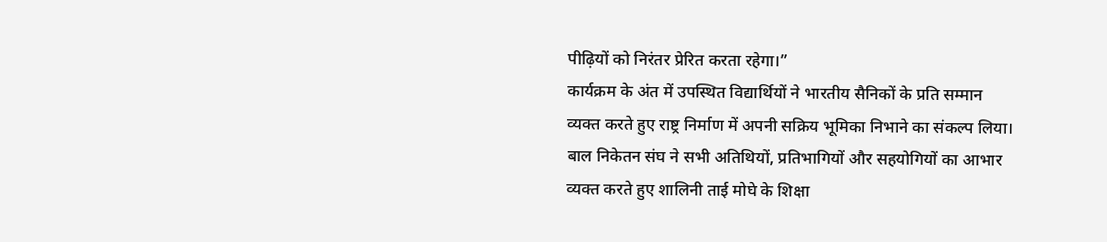पीढ़ियों को निरंतर प्रेरित करता रहेगा।”
कार्यक्रम के अंत में उपस्थित विद्यार्थियों ने भारतीय सैनिकों के प्रति सम्मान व्यक्त करते हुए राष्ट्र निर्माण में अपनी सक्रिय भूमिका निभाने का संकल्प लिया। बाल निकेतन संघ ने सभी अतिथियों, प्रतिभागियों और सहयोगियों का आभार व्यक्त करते हुए शालिनी ताई मोघे के शिक्षा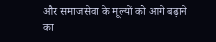और समाजसेवा के मूल्यों को आगे बढ़ाने का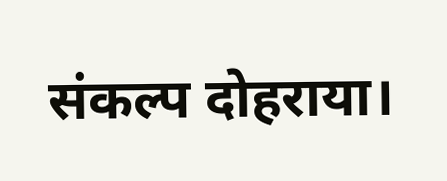संकल्प दोहराया।